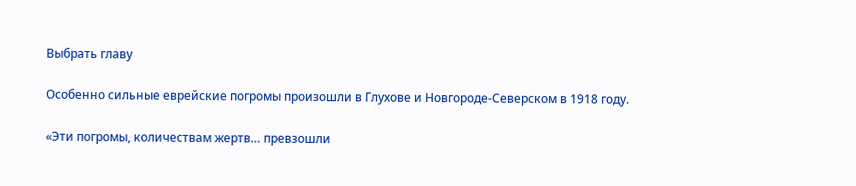Выбрать главу

Особенно сильные еврейские погромы произошли в Глухове и Новгороде-Северском в 1918 году.

«Эти погромы, количествам жертв… превзошли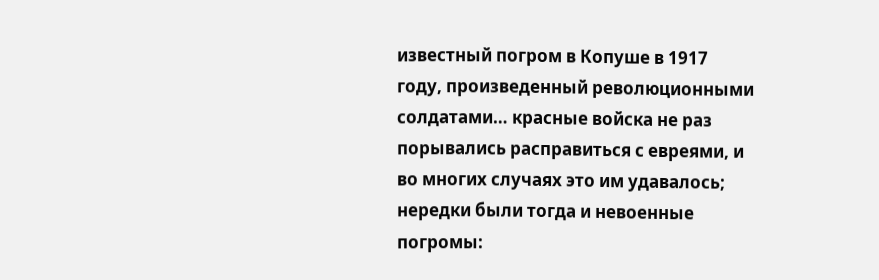известный погром в Копуше в 1917 году, произведенный революционными солдатами… красные войска не раз порывались расправиться с евреями, и во многих случаях это им удавалось; нередки были тогда и невоенные погромы: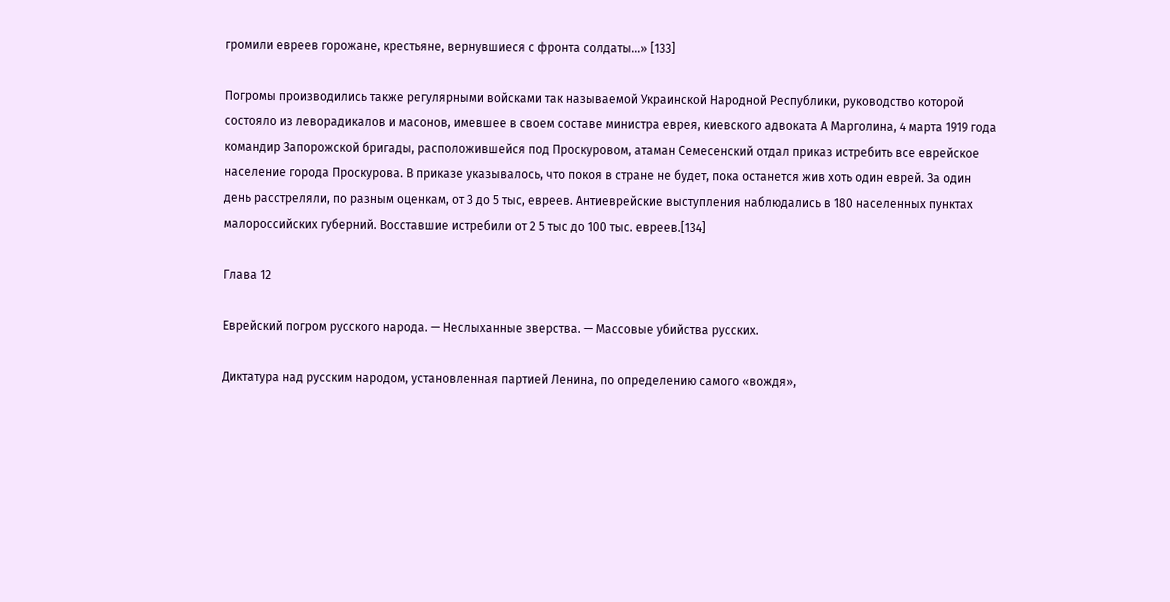громили евреев горожане, крестьяне, вернувшиеся с фронта солдаты…» [133]

Погромы производились также регулярными войсками так называемой Украинской Народной Республики, руководство которой состояло из леворадикалов и масонов, имевшее в своем составе министра еврея, киевского адвоката А Марголина, 4 марта 1919 года командир Запорожской бригады, расположившейся под Проскуровом, атаман Семесенский отдал приказ истребить все еврейское население города Проскурова. В приказе указывалось, что покоя в стране не будет, пока останется жив хоть один еврей. За один день расстреляли, по разным оценкам, от 3 до 5 тыс, евреев. Антиеврейские выступления наблюдались в 180 населенных пунктах малороссийских губерний. Восставшие истребили от 2 5 тыс до 100 тыс. евреев.[134]

Глава 12

Еврейский погром русского народа. — Неслыханные зверства. — Массовые убийства русских.

Диктатура над русским народом, установленная партией Ленина, по определению самого «вождя»,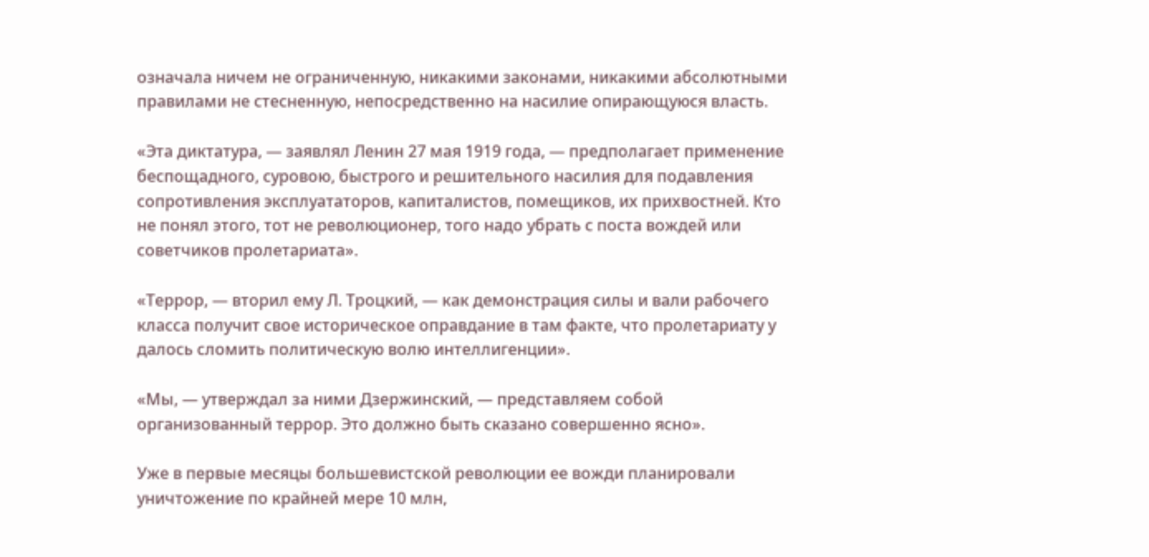означала ничем не ограниченную, никакими законами, никакими абсолютными правилами не стесненную, непосредственно на насилие опирающуюся власть.

«Эта диктатура, — заявлял Ленин 27 мая 1919 года, — предполагает применение беспощадного, суровою, быстрого и решительного насилия для подавления сопротивления эксплуататоров, капиталистов, помещиков, их прихвостней. Кто не понял этого, тот не революционер, того надо убрать с поста вождей или советчиков пролетариата».

«Террор, — вторил ему Л. Троцкий, — как демонстрация силы и вали рабочего класса получит свое историческое оправдание в там факте, что пролетариату у далось сломить политическую волю интеллигенции».

«Мы, — утверждал за ними Дзержинский, — представляем собой организованный террор. Это должно быть сказано совершенно ясно».

Уже в первые месяцы большевистской революции ее вожди планировали уничтожение по крайней мере 10 млн,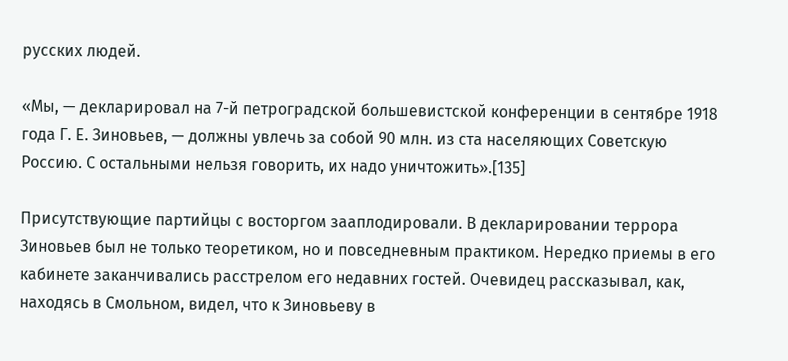русских людей.

«Мы, — декларировал на 7-й петроградской большевистской конференции в сентябре 1918 года Г. Е. Зиновьев, — должны увлечь за собой 90 млн. из ста населяющих Советскую Россию. С остальными нельзя говорить, их надо уничтожить».[135]

Присутствующие партийцы с восторгом зааплодировали. В декларировании террора Зиновьев был не только теоретиком, но и повседневным практиком. Нередко приемы в его кабинете заканчивались расстрелом его недавних гостей. Очевидец рассказывал, как, находясь в Смольном, видел, что к Зиновьеву в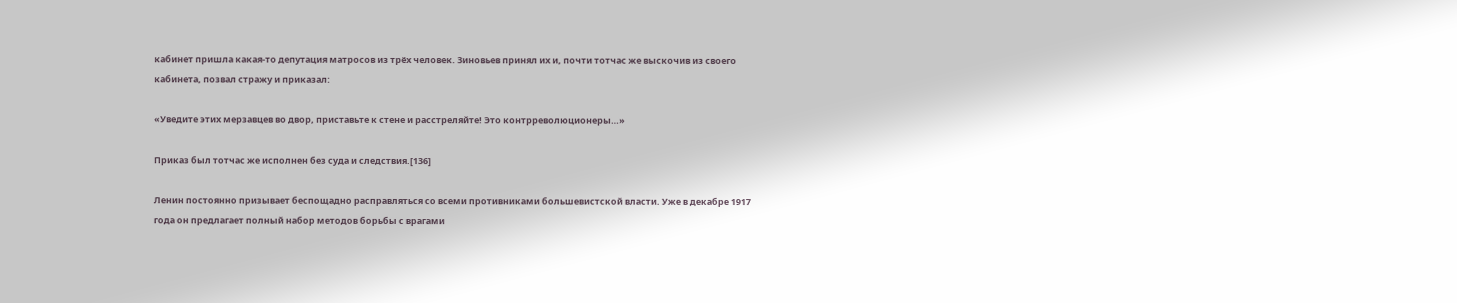кабинет пришла какая-то депутация матросов из трёх человек. Зиновьев принял их и, почти тотчас же выскочив из своего кабинета, позвал стражу и приказал:

«Уведите этих мерзавцев во двор, приставьте к стене и расстреляйте! Это контрреволюционеры…»

Приказ был тотчас же исполнен без суда и следствия.[136]

Ленин постоянно призывает беспощадно расправляться со всеми противниками большевистской власти. Уже в декабре 1917 года он предлагает полный набор методов борьбы с врагами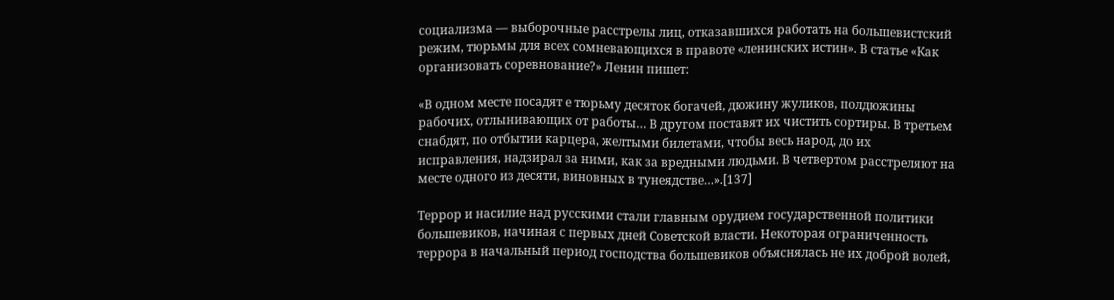социализма — выборочные расстрелы лиц, отказавшихся работать на большевистский режим, тюрьмы для всех сомневающихся в правоте «ленинских истин». В статье «Как организовать соревнование?» Ленин пишет:

«В одном месте посадят е тюрьму десяток богачей, дюжину жуликов, полдюжины рабочих, отлынивающих от работы… В другом поставят их чистить сортиры. В третьем снабдят, по отбытии карцера, желтыми билетами, чтобы весь народ, до их исправления, надзирал за ними, как за вредными людьми. В четвертом расстреляют на месте одного из десяти, виновных в тунеядстве…».[137]

Террор и насилие над русскими стали главным орудием государственной политики большевиков, начиная с первых дней Советской власти. Некоторая ограниченность террора в начальный период господства большевиков объяснялась не их доброй волей,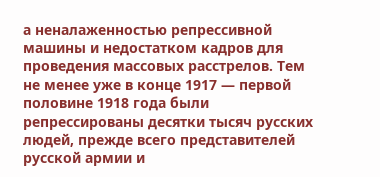а неналаженностью репрессивной машины и недостатком кадров для проведения массовых расстрелов. Тем не менее уже в конце 1917 — первой половине 1918 года были репрессированы десятки тысяч русских людей, прежде всего представителей русской армии и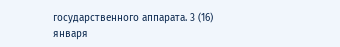государственного аппарата. 3 (16) января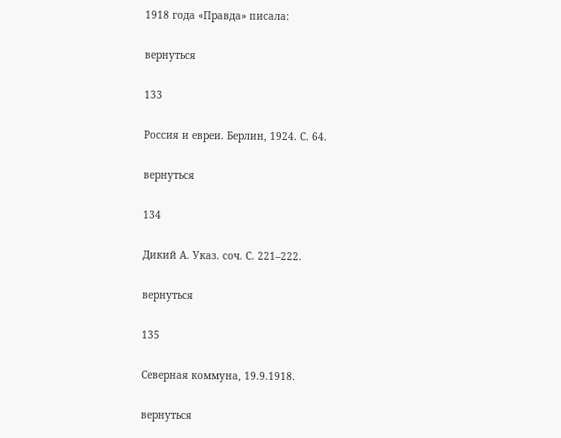1918 года «Правда» писала:

вернуться

133

Россия и евреи. Берлин, 1924. С. 64.

вернуться

134

Дикий А. Указ. соч. С. 221–222.

вернуться

135

Северная коммуна, 19.9.1918.

вернуться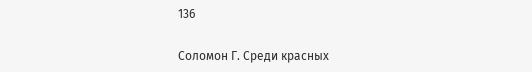136

Соломон Г. Среди красных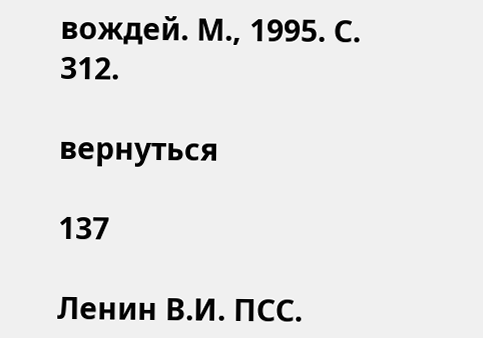вождей. М., 1995. С. 312.

вернуться

137

Ленин В.И. ПСС.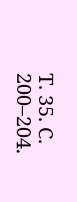Т. 35. С. 200–204.